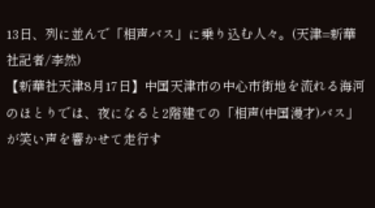13日、列に並んで「相声バス」に乗り込む人々。(天津=新華社記者/李然)
【新華社天津8月17日】中国天津市の中心市街地を流れる海河のほとりでは、夜になると2階建ての「相声(中国漫才)バス」が笑い声を響かせて走行す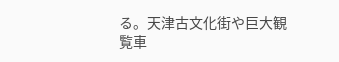る。天津古文化街や巨大観覧車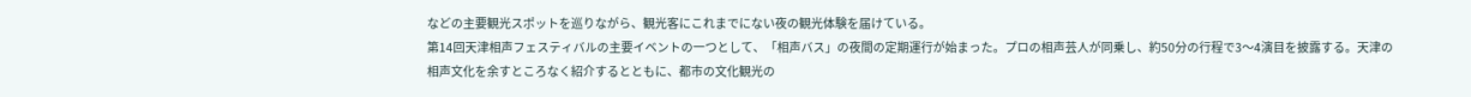などの主要観光スポットを巡りながら、観光客にこれまでにない夜の観光体験を届けている。
第14回天津相声フェスティバルの主要イベントの一つとして、「相声バス」の夜間の定期運行が始まった。プロの相声芸人が同乗し、約50分の行程で3〜4演目を披露する。天津の相声文化を余すところなく紹介するとともに、都市の文化観光の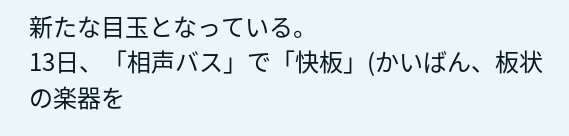新たな目玉となっている。
13日、「相声バス」で「快板」(かいばん、板状の楽器を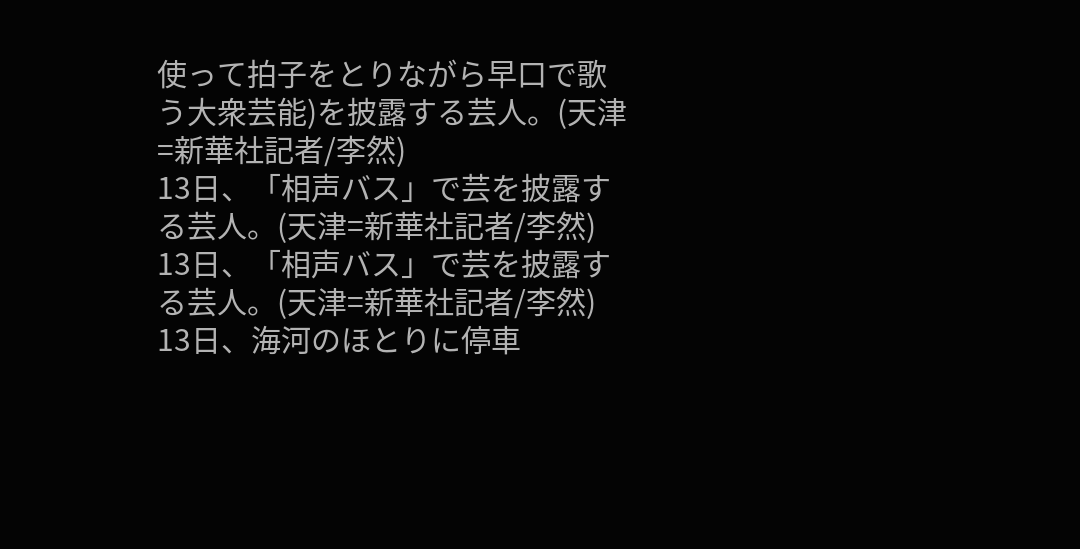使って拍子をとりながら早口で歌う大衆芸能)を披露する芸人。(天津=新華社記者/李然)
13日、「相声バス」で芸を披露する芸人。(天津=新華社記者/李然)
13日、「相声バス」で芸を披露する芸人。(天津=新華社記者/李然)
13日、海河のほとりに停車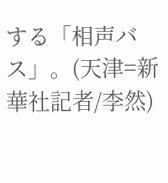する「相声バス」。(天津=新華社記者/李然)